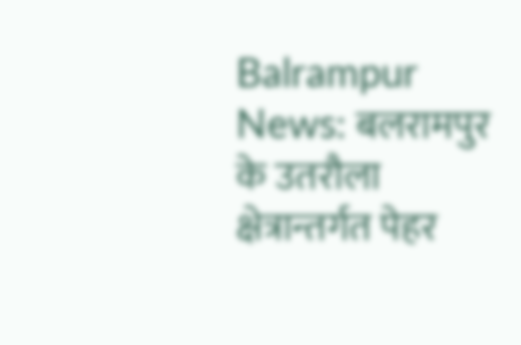Balrampur News: बलरामपुर के उतरौला क्षेत्रान्तर्गत पेहर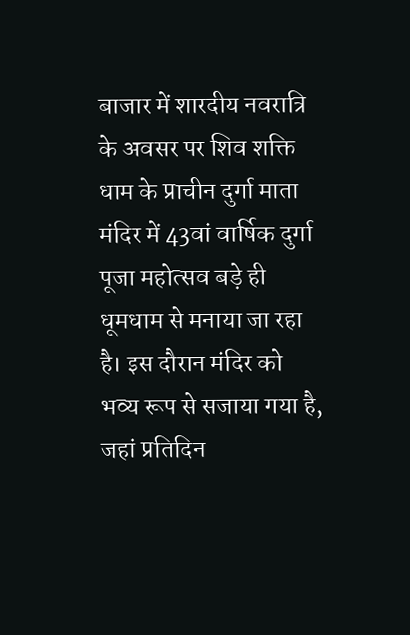बाजार में शारदीय नवरात्रि के अवसर पर शिव शक्ति धाम के प्राचीन दुर्गा माता मंदिर में 43वां वार्षिक दुर्गा पूजा महोत्सव बड़े ही धूमधाम से मनाया जा रहा है। इस दौरान मंदिर को भव्य रूप से सजाया गया है, जहां प्रतिदिन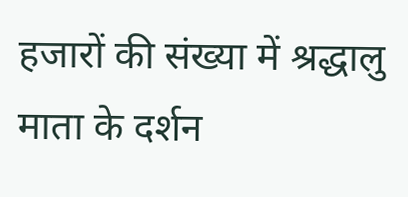हजारों की संख्या में श्रद्धालु माता के दर्शन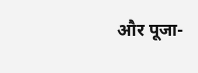और पूजा-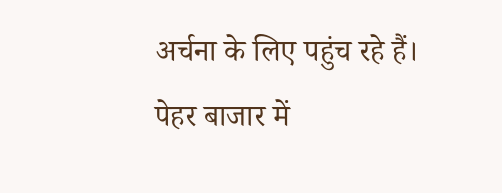अर्चना के लिए पहुंच रहे हैं।
पेहर बाजार में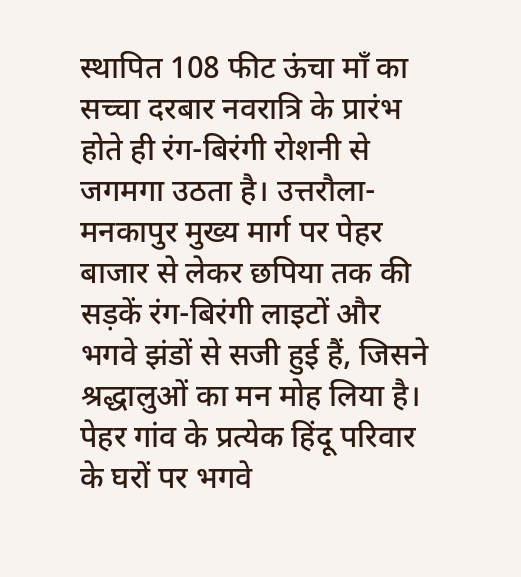स्थापित 108 फीट ऊंचा माँ का सच्चा दरबार नवरात्रि के प्रारंभ होते ही रंग-बिरंगी रोशनी से जगमगा उठता है। उत्तरौला-मनकापुर मुख्य मार्ग पर पेहर बाजार से लेकर छपिया तक की सड़कें रंग-बिरंगी लाइटों और भगवे झंडों से सजी हुई हैं, जिसने श्रद्धालुओं का मन मोह लिया है। पेहर गांव के प्रत्येक हिंदू परिवार के घरों पर भगवे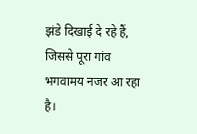झंडे दिखाई दे रहे हैं, जिससे पूरा गांव भगवामय नजर आ रहा है।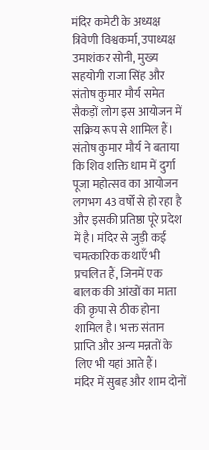मंदिर कमेटी के अध्यक्ष त्रिवेणी विश्वकर्मा, उपाध्यक्ष उमाशंकर सोनी, मुख्य सहयोगी राजा सिंह और संतोष कुमार मौर्य समेत सैकड़ों लोग इस आयोजन में सक्रिय रूप से शामिल हैं। संतोष कुमार मौर्य ने बताया कि शिव शक्ति धाम में दुर्गा पूजा महोत्सव का आयोजन लगभग 43 वर्षों से हो रहा है और इसकी प्रतिष्ठा पूरे प्रदेश में है। मंदिर से जुड़ी कई चमत्कारिक कथाएँ भी प्रचलित हैं, जिनमें एक बालक की आंखों का माता की कृपा से ठीक होना शामिल है। भक्त संतान प्राप्ति और अन्य मन्नतों के लिए भी यहां आते हैं।
मंदिर में सुबह और शाम दोनों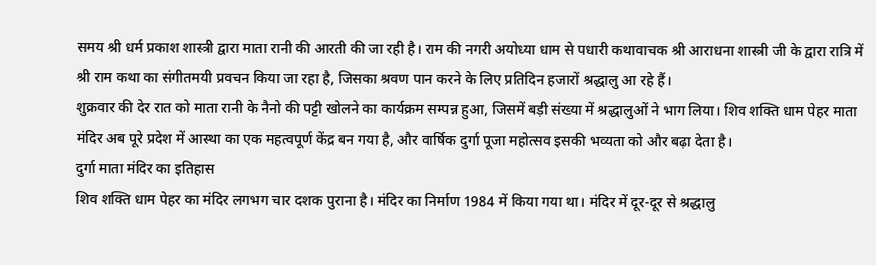समय श्री धर्म प्रकाश शास्त्री द्वारा माता रानी की आरती की जा रही है। राम की नगरी अयोध्या धाम से पधारी कथावाचक श्री आराधना शास्त्री जी के द्वारा रात्रि में श्री राम कथा का संगीतमयी प्रवचन किया जा रहा है, जिसका श्रवण पान करने के लिए प्रतिदिन हजारों श्रद्धालु आ रहे हैं।
शुक्रवार की देर रात को माता रानी के नैनो की पट्टी खोलने का कार्यक्रम सम्पन्न हुआ, जिसमें बड़ी संख्या में श्रद्धालुओं ने भाग लिया। शिव शक्ति धाम पेहर माता मंदिर अब पूरे प्रदेश में आस्था का एक महत्वपूर्ण केंद्र बन गया है, और वार्षिक दुर्गा पूजा महोत्सव इसकी भव्यता को और बढ़ा देता है।
दुर्गा माता मंदिर का इतिहास
शिव शक्ति धाम पेहर का मंदिर लगभग चार दशक पुराना है। मंदिर का निर्माण 1984 में किया गया था। मंदिर में दूर-दूर से श्रद्धालु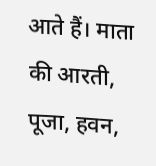आते हैं। माता की आरती, पूजा, हवन,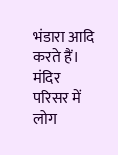भंडारा आदि करते हैं। मंदिर परिसर में लोग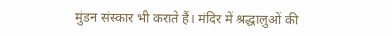मुंडन संस्कार भी कराते हैं। मंदिर में श्रद्धालुओं की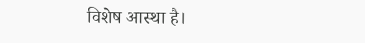विशेष आस्था है।